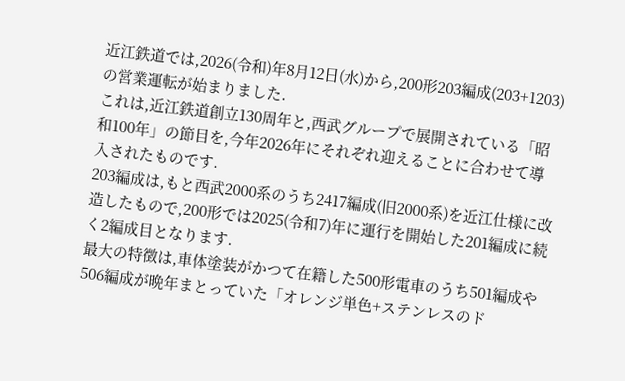近江鉄道では,2026(令和)年8月12日(水)から,200形203編成(203+1203)の営業運転が始まりました.
これは,近江鉄道創立130周年と,西武グループで展開されている「昭和100年」の節目を,今年2026年にそれぞれ迎えることに合わせて導入されたものです.
203編成は,もと西武2000系のうち2417編成(旧2000系)を近江仕様に改造したもので,200形では2025(令和7)年に運行を開始した201編成に続く2編成目となります.
最大の特徴は,車体塗装がかつて在籍した500形電車のうち501編成や506編成が晩年まとっていた「オレンジ単色+ステンレスのド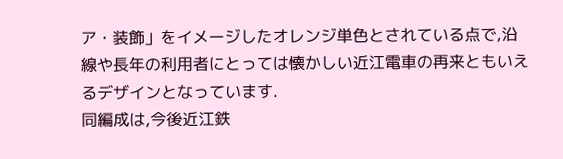ア・装飾」をイメージしたオレンジ単色とされている点で,沿線や長年の利用者にとっては懐かしい近江電車の再来ともいえるデザインとなっています.
同編成は,今後近江鉄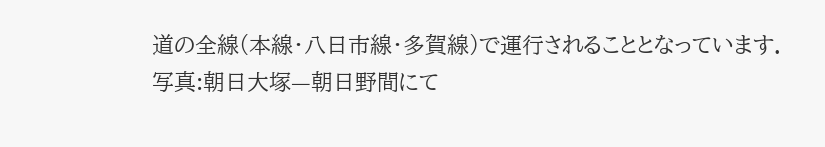道の全線(本線・八日市線・多賀線)で運行されることとなっています.
写真:朝日大塚—朝日野間にて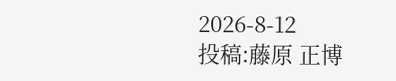2026-8-12
投稿:藤原 正博